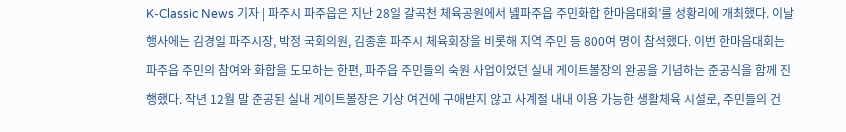K-Classic News 기자 | 파주시 파주읍은 지난 28일 갈곡천 체육공원에서 녪파주읍 주민화합 한마음대회’를 성황리에 개최했다. 이날 행사에는 김경일 파주시장, 박정 국회의원, 김종훈 파주시 체육회장을 비롯해 지역 주민 등 800여 명이 참석했다. 이번 한마음대회는 파주읍 주민의 참여와 화합을 도모하는 한편, 파주읍 주민들의 숙원 사업이었던 실내 게이트볼장의 완공을 기념하는 준공식을 함께 진행했다. 작년 12월 말 준공된 실내 게이트볼장은 기상 여건에 구애받지 않고 사계절 내내 이용 가능한 생활체육 시설로, 주민들의 건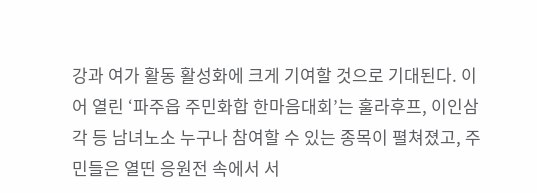강과 여가 활동 활성화에 크게 기여할 것으로 기대된다. 이어 열린 ‘파주읍 주민화합 한마음대회’는 훌라후프, 이인삼각 등 남녀노소 누구나 참여할 수 있는 종목이 펼쳐졌고, 주민들은 열띤 응원전 속에서 서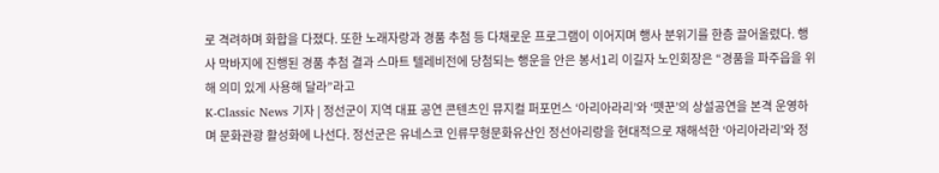로 격려하며 화합을 다졌다. 또한 노래자랑과 경품 추첨 등 다채로운 프로그램이 이어지며 행사 분위기를 한층 끌어올렸다. 행사 막바지에 진행된 경품 추첨 결과 스마트 텔레비전에 당첨되는 행운을 안은 봉서1리 이길자 노인회장은 “경품을 파주읍을 위해 의미 있게 사용해 달라”라고
K-Classic News 기자 | 정선군이 지역 대표 공연 콘텐츠인 뮤지컬 퍼포먼스 ‘아리아라리’와 ‘뗏꾼’의 상설공연을 본격 운영하며 문화관광 활성화에 나선다. 정선군은 유네스코 인류무형문화유산인 정선아리랑을 현대적으로 재해석한 ‘아리아라리’와 정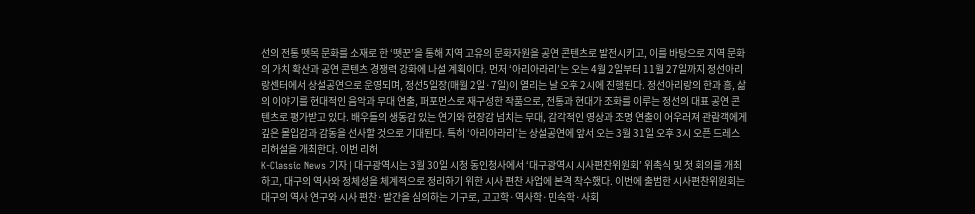선의 전통 뗏목 문화를 소재로 한 ‘뗏꾼’을 통해 지역 고유의 문화자원을 공연 콘텐츠로 발전시키고, 이를 바탕으로 지역 문화의 가치 확산과 공연 콘텐츠 경쟁력 강화에 나설 계획이다. 먼저 ‘아리아라리’는 오는 4월 2일부터 11월 27일까지 정선아리랑센터에서 상설공연으로 운영되며, 정선5일장(매월 2일·7일)이 열리는 날 오후 2시에 진행된다. 정선아리랑의 한과 흥, 삶의 이야기를 현대적인 음악과 무대 연출, 퍼포먼스로 재구성한 작품으로, 전통과 현대가 조화를 이루는 정선의 대표 공연 콘텐츠로 평가받고 있다. 배우들의 생동감 있는 연기와 현장감 넘치는 무대, 감각적인 영상과 조명 연출이 어우러져 관람객에게 깊은 몰입감과 감동을 선사할 것으로 기대된다. 특히 ‘아리아라리’는 상설공연에 앞서 오는 3월 31일 오후 3시 오픈 드레스 리허설을 개최한다. 이번 리허
K-Classic News 기자 | 대구광역시는 3월 30일 시청 동인청사에서 ‘대구광역시 시사편찬위원회’ 위촉식 및 첫 회의를 개최하고, 대구의 역사와 정체성을 체계적으로 정리하기 위한 시사 편찬 사업에 본격 착수했다. 이번에 출범한 시사편찬위원회는 대구의 역사 연구와 시사 편찬·발간을 심의하는 기구로, 고고학·역사학·민속학·사회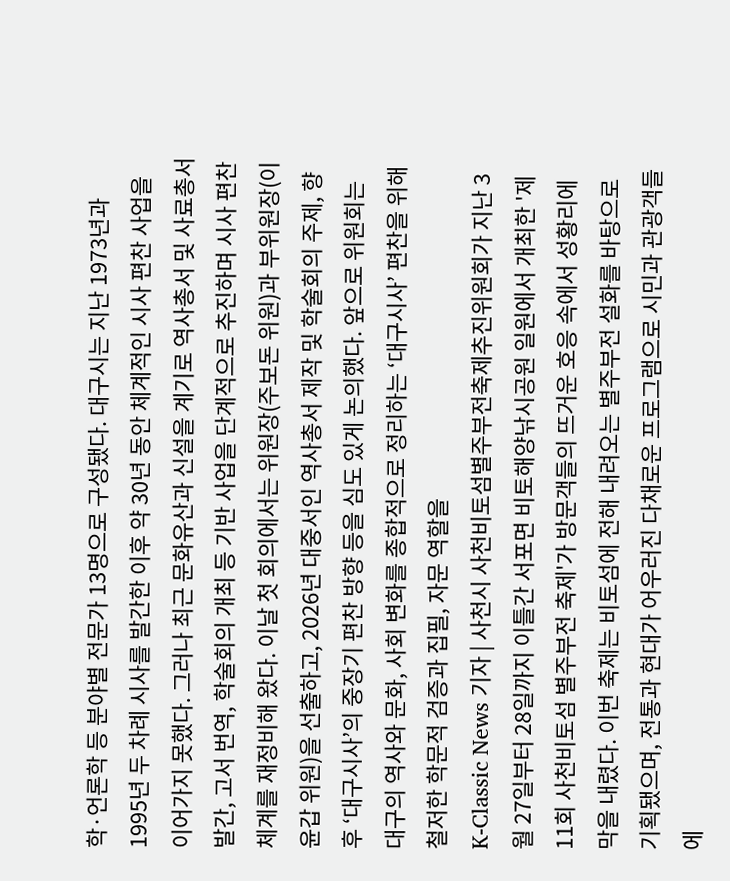학·언론학 등 분야별 전문가 13명으로 구성됐다. 대구시는 지난 1973년과 1995년 두 차례 시사를 발간한 이후 약 30년 동안 체계적인 시사 편찬 사업을 이어가지 못했다. 그러나 최근 문화유산과 신설을 계기로 역사총서 및 사료총서 발간, 고서 번역, 학술회의 개최 등 기반 사업을 단계적으로 추진하며 시사 편찬 체계를 재정비해 왔다. 이날 첫 회의에서는 위원장(주보돈 위원)과 부위원장(이윤갑 위원)을 선출하고, 2026년 대중서인 역사총서 제작 및 학술회의 주제, 향후 ‘대구시사’의 중장기 편찬 방향 등을 심도 있게 논의했다. 앞으로 위원회는 대구의 역사와 문화, 사회 변화를 종합적으로 정리하는 ‘대구시사’ 편찬을 위해 철저한 학문적 검증과 집필, 자문 역할을
K-Classic News 기자 | 사천시 사천비토섬별주부전축제추진위원회가 지난 3월 27일부터 28일까지 이틀간 서포면 비토해양낚시공원 일원에서 개최한 '제11회 사천비토섬 별주부전 축제'가 방문객들의 뜨거운 호응 속에서 성황리에 막을 내렸다. 이번 축제는 비토섬에 전해 내려오는 별주부전 설화를 바탕으로 기획됐으며, 전통과 현대가 어우러진 다채로운 프로그램으로 시민과 관광객들에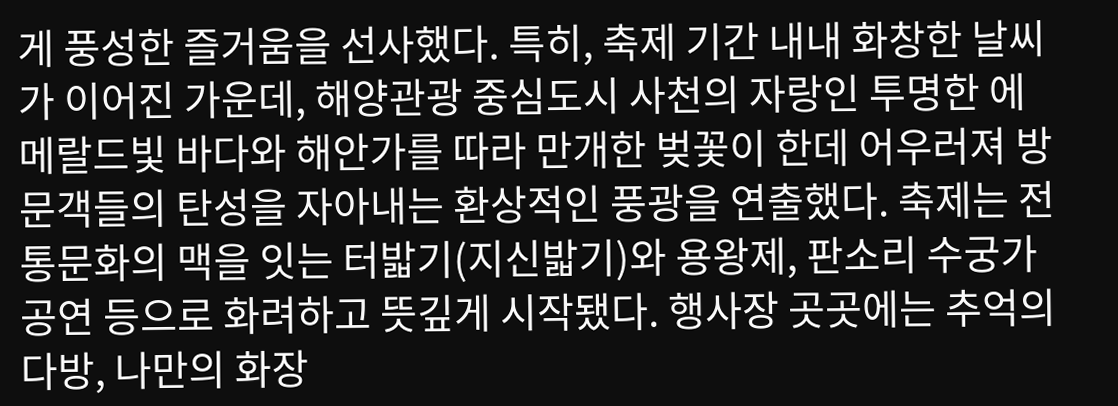게 풍성한 즐거움을 선사했다. 특히, 축제 기간 내내 화창한 날씨가 이어진 가운데, 해양관광 중심도시 사천의 자랑인 투명한 에메랄드빛 바다와 해안가를 따라 만개한 벚꽃이 한데 어우러져 방문객들의 탄성을 자아내는 환상적인 풍광을 연출했다. 축제는 전통문화의 맥을 잇는 터밟기(지신밟기)와 용왕제, 판소리 수궁가 공연 등으로 화려하고 뜻깊게 시작됐다. 행사장 곳곳에는 추억의 다방, 나만의 화장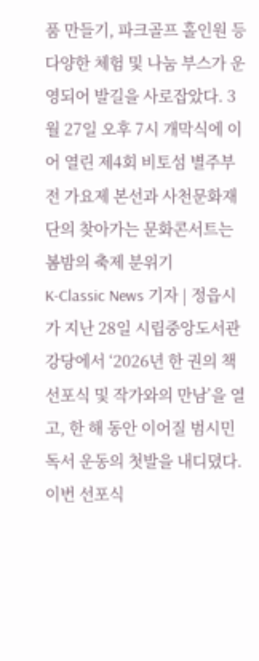품 만들기, 파크골프 홀인원 등 다양한 체험 및 나눔 부스가 운영되어 발길을 사로잡았다. 3월 27일 오후 7시 개막식에 이어 열린 제4회 비토섬 별주부전 가요제 본선과 사천문화재단의 찾아가는 문화콘서트는 봄밤의 축제 분위기
K-Classic News 기자 | 정읍시가 지난 28일 시립중앙도서관 강당에서 ‘2026년 한 권의 책 선포식 및 작가와의 만남’을 열고, 한 해 동안 이어질 범시민 독서 운동의 첫발을 내디뎠다. 이번 선포식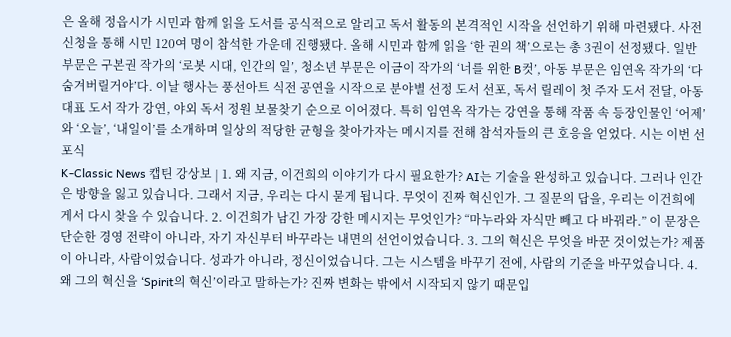은 올해 정읍시가 시민과 함께 읽을 도서를 공식적으로 알리고 독서 활동의 본격적인 시작을 선언하기 위해 마련됐다. 사전 신청을 통해 시민 120여 명이 참석한 가운데 진행됐다. 올해 시민과 함께 읽을 ‘한 권의 책’으로는 총 3권이 선정됐다. 일반 부문은 구본권 작가의 ‘로봇 시대, 인간의 일’, 청소년 부문은 이금이 작가의 ‘너를 위한 B컷’, 아동 부문은 임연옥 작가의 ‘다 숨겨버릴거야’다. 이날 행사는 풍선아트 식전 공연을 시작으로 분야별 선정 도서 선포, 독서 릴레이 첫 주자 도서 전달, 아동 대표 도서 작가 강연, 야외 독서 정원 보물찾기 순으로 이어졌다. 특히 임연옥 작가는 강연을 통해 작품 속 등장인물인 ‘어제’와 ‘오늘’, ‘내일이’를 소개하며 일상의 적당한 균형을 찾아가자는 메시지를 전해 참석자들의 큰 호응을 얻었다. 시는 이번 선포식
K-Classic News 캡틴 강상보 | 1. 왜 지금, 이건희의 이야기가 다시 필요한가? AI는 기술을 완성하고 있습니다. 그러나 인간은 방향을 잃고 있습니다. 그래서 지금, 우리는 다시 묻게 됩니다. 무엇이 진짜 혁신인가. 그 질문의 답을, 우리는 이건희에게서 다시 찾을 수 있습니다. 2. 이건희가 남긴 가장 강한 메시지는 무엇인가? “마누라와 자식만 빼고 다 바꿔라.” 이 문장은 단순한 경영 전략이 아니라, 자기 자신부터 바꾸라는 내면의 선언이었습니다. 3. 그의 혁신은 무엇을 바꾼 것이었는가? 제품이 아니라, 사람이었습니다. 성과가 아니라, 정신이었습니다. 그는 시스템을 바꾸기 전에, 사람의 기준을 바꾸었습니다. 4. 왜 그의 혁신을 ‘Spirit의 혁신’이라고 말하는가? 진짜 변화는 밖에서 시작되지 않기 때문입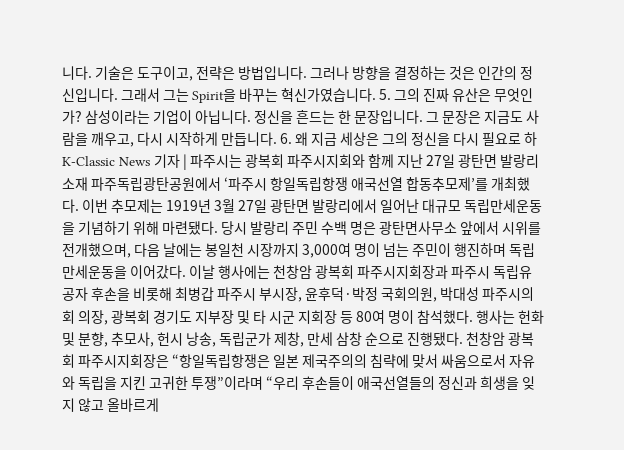니다. 기술은 도구이고, 전략은 방법입니다. 그러나 방향을 결정하는 것은 인간의 정신입니다. 그래서 그는 Spirit을 바꾸는 혁신가였습니다. 5. 그의 진짜 유산은 무엇인가? 삼성이라는 기업이 아닙니다. 정신을 흔드는 한 문장입니다. 그 문장은 지금도 사람을 깨우고, 다시 시작하게 만듭니다. 6. 왜 지금 세상은 그의 정신을 다시 필요로 하
K-Classic News 기자 | 파주시는 광복회 파주시지회와 함께 지난 27일 광탄면 발랑리 소재 파주독립광탄공원에서 ‘파주시 항일독립항쟁 애국선열 합동추모제’를 개최했다. 이번 추모제는 1919년 3월 27일 광탄면 발랑리에서 일어난 대규모 독립만세운동을 기념하기 위해 마련됐다. 당시 발랑리 주민 수백 명은 광탄면사무소 앞에서 시위를 전개했으며, 다음 날에는 봉일천 시장까지 3,000여 명이 넘는 주민이 행진하며 독립만세운동을 이어갔다. 이날 행사에는 천창암 광복회 파주시지회장과 파주시 독립유공자 후손을 비롯해 최병갑 파주시 부시장, 윤후덕·박정 국회의원, 박대성 파주시의회 의장, 광복회 경기도 지부장 및 타 시군 지회장 등 80여 명이 참석했다. 행사는 헌화 및 분향, 추모사, 헌시 낭송, 독립군가 제창, 만세 삼창 순으로 진행됐다. 천창암 광복회 파주시지회장은 “항일독립항쟁은 일본 제국주의의 침략에 맞서 싸움으로서 자유와 독립을 지킨 고귀한 투쟁”이라며 “우리 후손들이 애국선열들의 정신과 희생을 잊지 않고 올바르게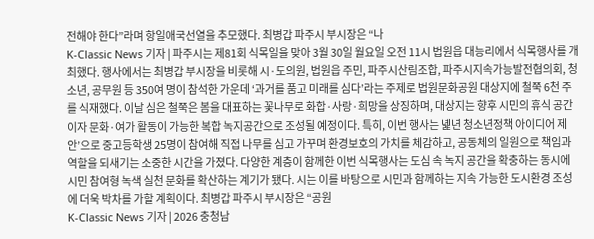전해야 한다”라며 항일애국선열을 추모했다. 최병갑 파주시 부시장은 “나
K-Classic News 기자 | 파주시는 제81회 식목일을 맞아 3월 30일 월요일 오전 11시 법원읍 대능리에서 식목행사를 개최했다. 행사에서는 최병갑 부시장을 비롯해 시·도의원, 법원읍 주민, 파주시산림조합, 파주시지속가능발전협의회, 청소년, 공무원 등 350여 명이 참석한 가운데 ‘과거를 품고 미래를 심다’라는 주제로 법원문화공원 대상지에 철쭉 6천 주를 식재했다. 이날 심은 철쭉은 봄을 대표하는 꽃나무로 화합·사랑·희망을 상징하며, 대상지는 향후 시민의 휴식 공간이자 문화·여가 활동이 가능한 복합 녹지공간으로 조성될 예정이다. 특히, 이번 행사는 녩년 청소년정책 아이디어 제안’으로 중고등학생 25명이 참여해 직접 나무를 심고 가꾸며 환경보호의 가치를 체감하고, 공동체의 일원으로 책임과 역할을 되새기는 소중한 시간을 가졌다. 다양한 계층이 함께한 이번 식목행사는 도심 속 녹지 공간을 확충하는 동시에 시민 참여형 녹색 실천 문화를 확산하는 계기가 됐다. 시는 이를 바탕으로 시민과 함께하는 지속 가능한 도시환경 조성에 더욱 박차를 가할 계획이다. 최병갑 파주시 부시장은 “공원
K-Classic News 기자 | 2026 충청남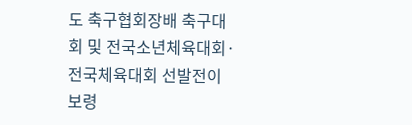도 축구협회장배 축구대회 및 전국소년체육대회·전국체육대회 선발전이 보령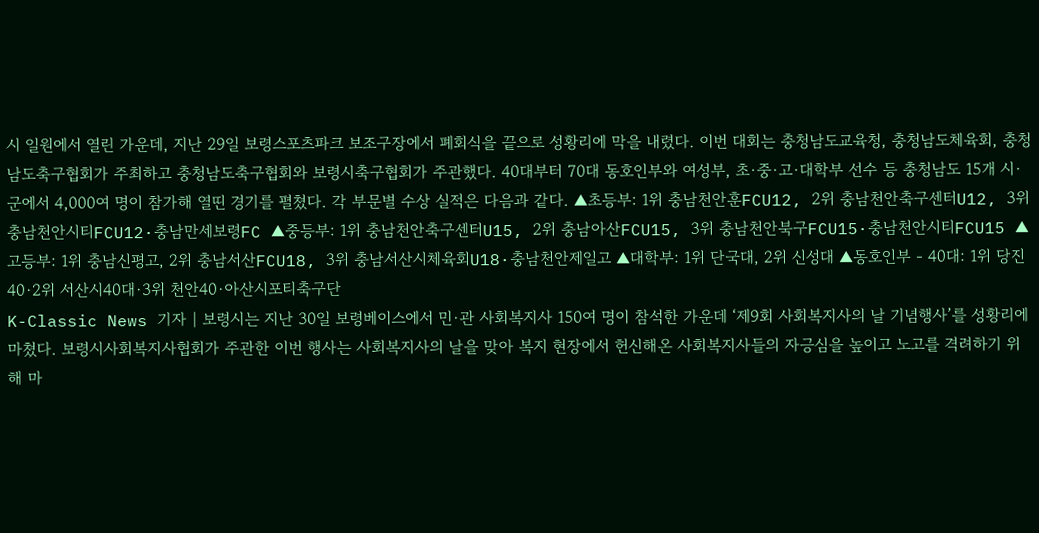시 일원에서 열린 가운데, 지난 29일 보령스포츠파크 보조구장에서 폐회식을 끝으로 성황리에 막을 내렸다. 이번 대회는 충청남도교육청, 충청남도체육회, 충청남도축구협회가 주최하고 충청남도축구협회와 보령시축구협회가 주관했다. 40대부터 70대 동호인부와 여성부, 초·중·고·대학부 선수 등 충청남도 15개 시·군에서 4,000여 명이 참가해 열띤 경기를 펼쳤다. 각 부문별 수상 실적은 다음과 같다. ▲초등부: 1위 충남천안훈FCU12, 2위 충남천안축구센터U12, 3위 충남천안시티FCU12·충남만세보령FC ▲중등부: 1위 충남천안축구센터U15, 2위 충남아산FCU15, 3위 충남천안북구FCU15·충남천안시티FCU15 ▲고등부: 1위 충남신평고, 2위 충남서산FCU18, 3위 충남서산시체육회U18·충남천안제일고 ▲대학부: 1위 단국대, 2위 신성대 ▲동호인부 - 40대: 1위 당진40·2위 서산시40대·3위 천안40·아산시포티축구단
K-Classic News 기자 | 보령시는 지난 30일 보령베이스에서 민·관 사회복지사 150여 명이 참석한 가운데 ‘제9회 사회복지사의 날 기념행사’를 성황리에 마쳤다. 보령시사회복지사협회가 주관한 이번 행사는 사회복지사의 날을 맞아 복지 현장에서 헌신해온 사회복지사들의 자긍심을 높이고 노고를 격려하기 위해 마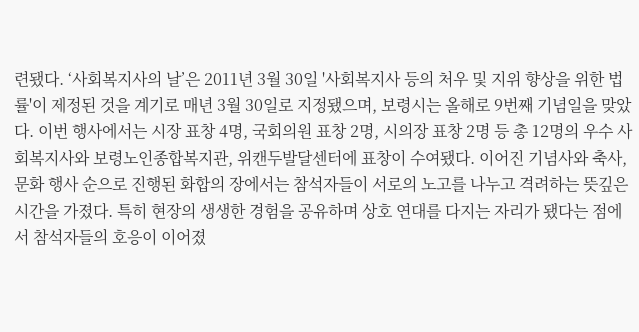련됐다. ‘사회복지사의 날’은 2011년 3월 30일 '사회복지사 등의 처우 및 지위 향상을 위한 법률'이 제정된 것을 계기로 매년 3월 30일로 지정됐으며, 보령시는 올해로 9번째 기념일을 맞았다. 이번 행사에서는 시장 표창 4명, 국회의원 표창 2명, 시의장 표창 2명 등 총 12명의 우수 사회복지사와 보령노인종합복지관, 위캔두발달센터에 표창이 수여됐다. 이어진 기념사와 축사, 문화 행사 순으로 진행된 화합의 장에서는 참석자들이 서로의 노고를 나누고 격려하는 뜻깊은 시간을 가졌다. 특히 현장의 생생한 경험을 공유하며 상호 연대를 다지는 자리가 됐다는 점에서 참석자들의 호응이 이어졌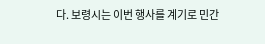다. 보령시는 이번 행사를 계기로 민간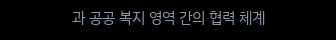과 공공 복지 영역 간의 협력 체계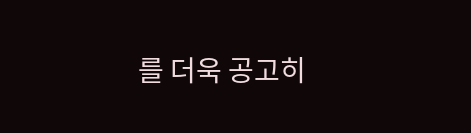를 더욱 공고히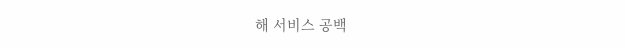해 서비스 공백